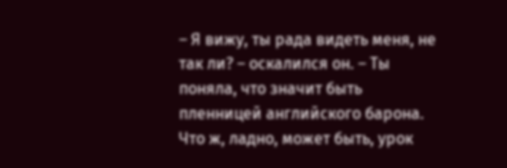– Я вижу, ты рада видеть меня, не так ли? – оскалился он. – Ты поняла, что значит быть пленницей английского барона. Что ж, ладно, может быть, урок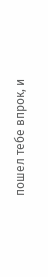пошел тебе впрок, и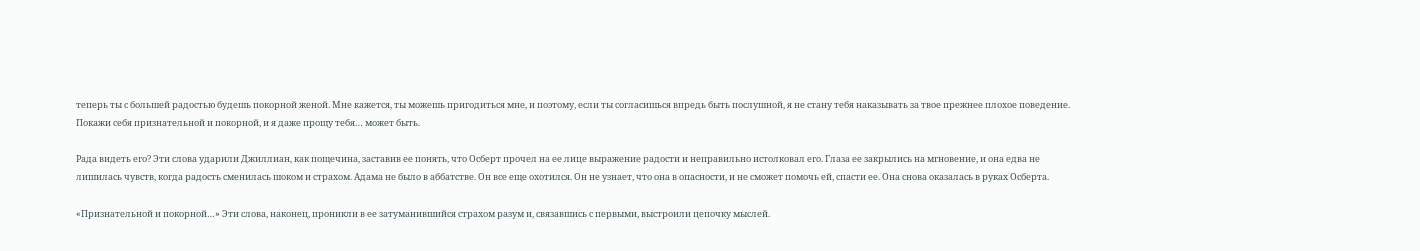теперь ты с большей радостью будешь покорной женой. Мне кажется, ты можешь пригодиться мне, и поэтому, если ты согласишься впредь быть послушной, я не стану тебя наказывать за твое прежнее плохое поведение. Покажи себя признательной и покорной, и я даже прощу тебя… может быть.

Рада видеть его? Эти слова ударили Джиллиан, как пощечина, заставив ее понять, что Осберт прочел на ее лице выражение радости и неправильно истолковал его. Глаза ее закрылись на мгновение, и она едва не лишилась чувств, когда радость сменилась шоком и страхом. Адама не было в аббатстве. Он все еще охотился. Он не узнает, что она в опасности, и не сможет помочь ей, спасти ее. Она снова оказалась в руках Осберта.

«Признательной и покорной…» Эти слова, наконец, проникли в ее затуманившийся страхом разум и, связавшись с первыми, выстроили цепочку мыслей.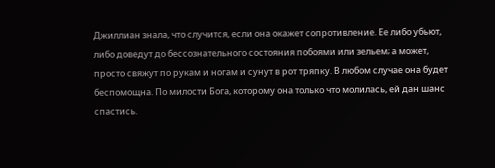Джиллиан знала, что случится, если она окажет сопротивление. Ее либо убьют, либо доведут до бессознательного состояния побоями или зельем; а может, просто свяжут по рукам и ногам и сунут в рот тряпку. В любом случае она будет беспомощна. По милости Бога, которому она только что молилась, ей дан шанс спастись.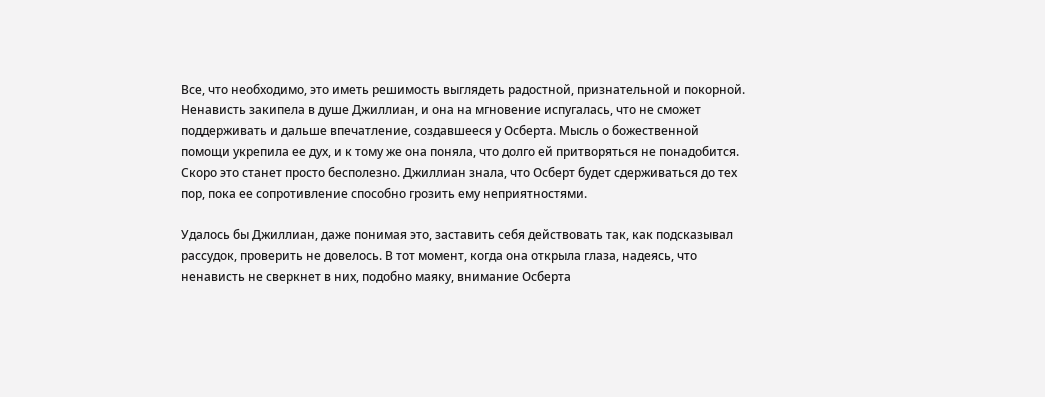Все, что необходимо, это иметь решимость выглядеть радостной, признательной и покорной. Ненависть закипела в душе Джиллиан, и она на мгновение испугалась, что не сможет поддерживать и дальше впечатление, создавшееся у Осберта. Мысль о божественной помощи укрепила ее дух, и к тому же она поняла, что долго ей притворяться не понадобится. Скоро это станет просто бесполезно. Джиллиан знала, что Осберт будет сдерживаться до тех пор, пока ее сопротивление способно грозить ему неприятностями.

Удалось бы Джиллиан, даже понимая это, заставить себя действовать так, как подсказывал рассудок, проверить не довелось. В тот момент, когда она открыла глаза, надеясь, что ненависть не сверкнет в них, подобно маяку, внимание Осберта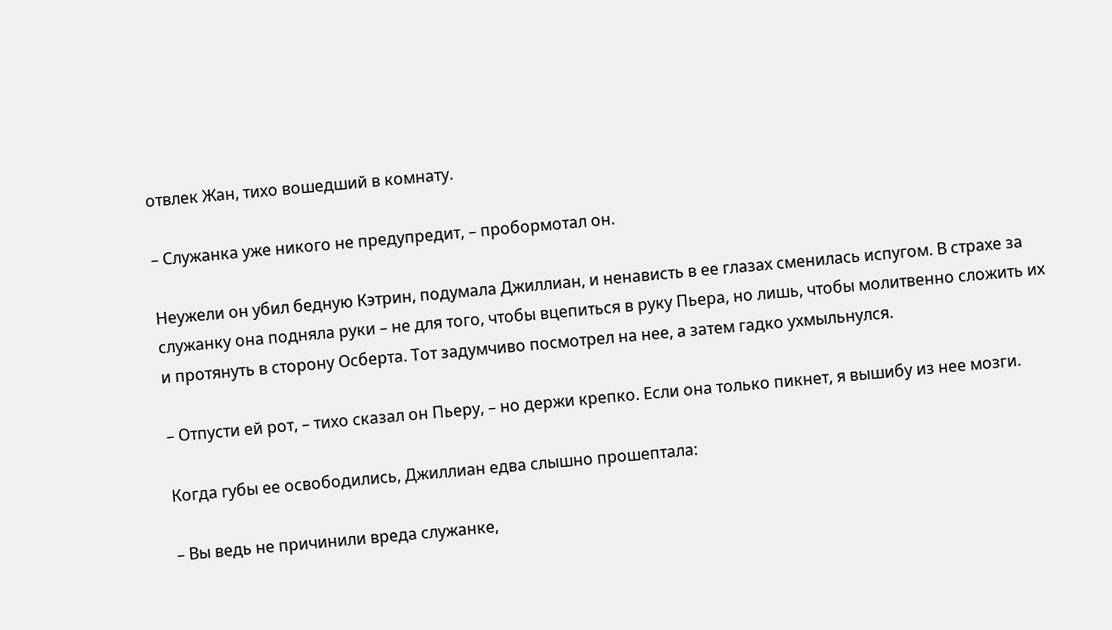отвлек Жан, тихо вошедший в комнату.

– Служанка уже никого не предупредит, – пробормотал он.

Неужели он убил бедную Кэтрин, подумала Джиллиан, и ненависть в ее глазах сменилась испугом. В страхе за служанку она подняла руки – не для того, чтобы вцепиться в руку Пьера, но лишь, чтобы молитвенно сложить их и протянуть в сторону Осберта. Тот задумчиво посмотрел на нее, а затем гадко ухмыльнулся.

– Отпусти ей рот, – тихо сказал он Пьеру, – но держи крепко. Если она только пикнет, я вышибу из нее мозги.

Когда губы ее освободились, Джиллиан едва слышно прошептала:

– Вы ведь не причинили вреда служанке,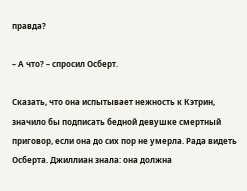правда?

– А что? – спросил Осберт.

Сказать, что она испытывает нежность к Кэтрин, значило бы подписать бедной девушке смертный приговор, если она до сих пор не умерла. Рада видеть Осберта. Джиллиан знала: она должна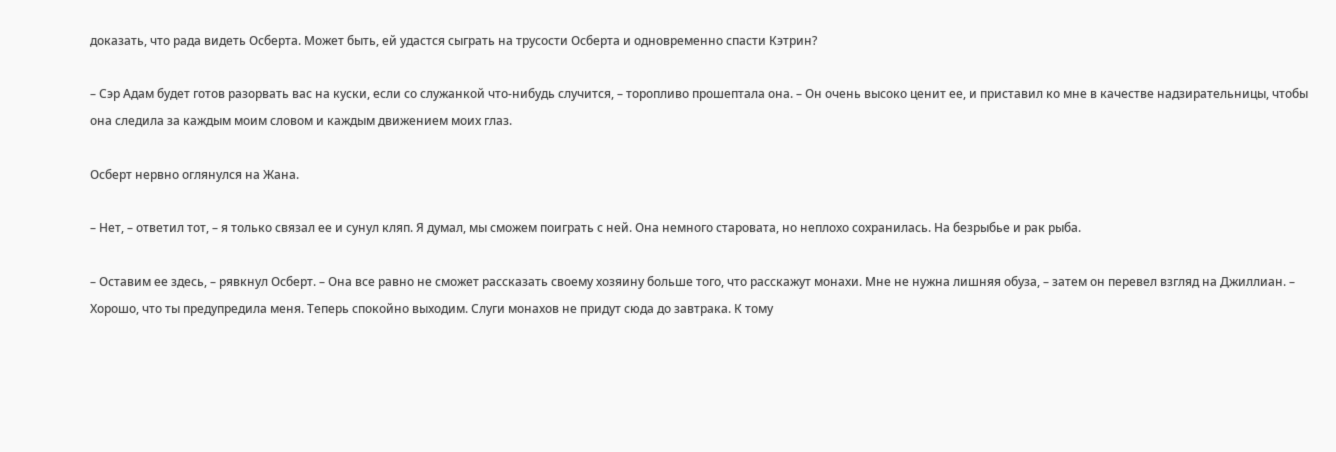доказать, что рада видеть Осберта. Может быть, ей удастся сыграть на трусости Осберта и одновременно спасти Кэтрин?

– Сэр Адам будет готов разорвать вас на куски, если со служанкой что-нибудь случится, – торопливо прошептала она. – Он очень высоко ценит ее, и приставил ко мне в качестве надзирательницы, чтобы она следила за каждым моим словом и каждым движением моих глаз.

Осберт нервно оглянулся на Жана.

– Нет, – ответил тот, – я только связал ее и сунул кляп. Я думал, мы сможем поиграть с ней. Она немного старовата, но неплохо сохранилась. На безрыбье и рак рыба.

– Оставим ее здесь, – рявкнул Осберт. – Она все равно не сможет рассказать своему хозяину больше того, что расскажут монахи. Мне не нужна лишняя обуза, – затем он перевел взгляд на Джиллиан. – Хорошо, что ты предупредила меня. Теперь спокойно выходим. Слуги монахов не придут сюда до завтрака. К тому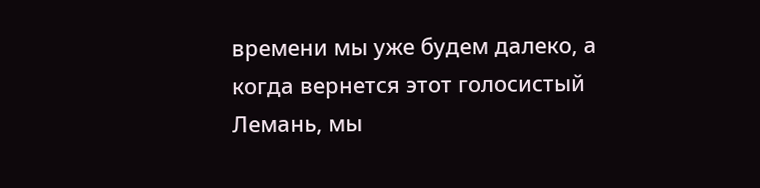времени мы уже будем далеко, а когда вернется этот голосистый Лемань, мы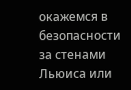окажемся в безопасности за стенами Льюиса или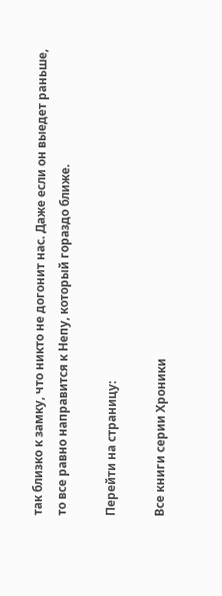так близко к замку, что никто не догонит нас. Даже если он выедет раньше, то все равно направится к Непу, который гораздо ближе.

Перейти на страницу:

Все книги серии Хроники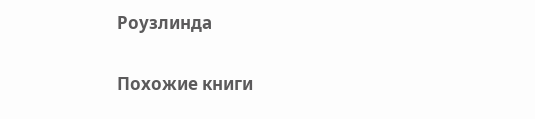Роузлинда

Похожие книги